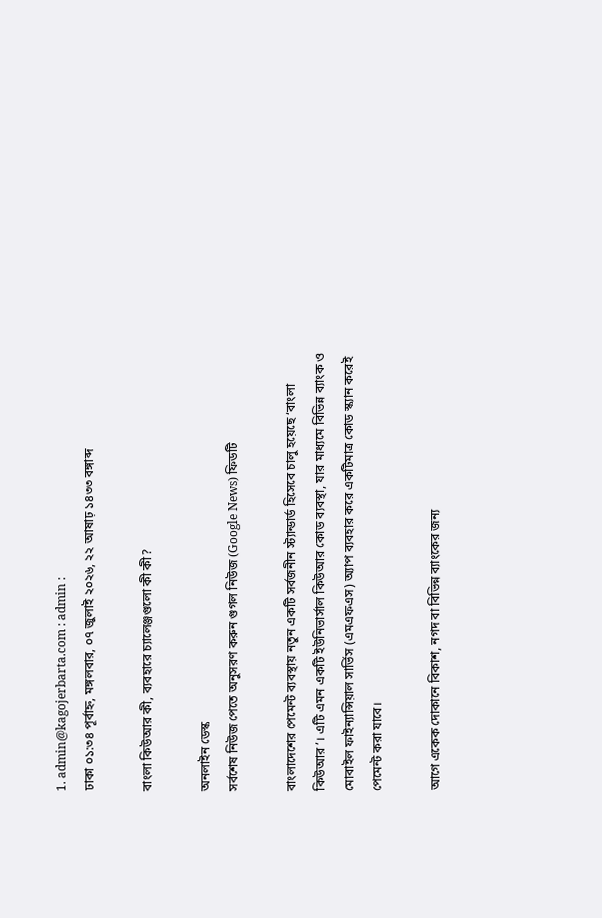1. admin@kagojerbarta.com : admin :
ঢাকা ০১:৩৪ পূর্বাহ্ন, মঙ্গলবার, ০৭ জুলাই ২০২৬, ২২ আষাঢ় ১৪৩৩ বঙ্গাব্দ

বাংলা কিউআর কী, ব্যবহারে চ্যালেঞ্জগুলো কী কী?

অনলাইন ডেস্ক
সর্বশেষ নিউজ পেতে অনুসরণ করুন গুগল নিউজ (Google News) ফিডটি

বাংলাদেশের পেমেন্ট ব্যবস্থায় নতুন একটি সর্বজনীন স্ট্যান্ডার্ড হিসেবে চালু হয়েছে ‘বাংলা কিউআর’। এটি এমন একটি ইউনিভার্সাল কিউআর কোড ব্যবস্থা, যার মাধ্যমে বিভিন্ন ব্যাংক ও মোবাইল ফাইন্যান্সিয়াল সার্ভিস (এমএফএস) অ্যাপ ব্যবহার করে একটিমাত্র কোড স্ক্যান করেই পেমেন্ট করা যাবে।

আগে একেক দোকানে বিকাশ, নগদ বা বিভিন্ন ব্যাংকের জন্য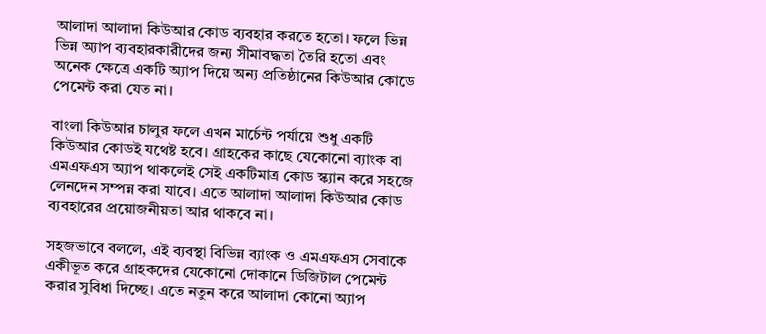আলাদা আলাদা কিউআর কোড ব্যবহার করতে হতো। ফলে ভিন্ন ভিন্ন অ্যাপ ব্যবহারকারীদের জন্য সীমাবদ্ধতা তৈরি হতো এবং অনেক ক্ষেত্রে একটি অ্যাপ দিয়ে অন্য প্রতিষ্ঠানের কিউআর কোডে পেমেন্ট করা যেত না।

বাংলা কিউআর চালুর ফলে এখন মার্চেন্ট পর্যায়ে শুধু একটি কিউআর কোডই যথেষ্ট হবে। গ্রাহকের কাছে যেকোনো ব্যাংক বা এমএফএস অ্যাপ থাকলেই সেই একটিমাত্র কোড স্ক্যান করে সহজে লেনদেন সম্পন্ন করা যাবে। এতে আলাদা আলাদা কিউআর কোড ব্যবহারের প্রয়োজনীয়তা আর থাকবে না।

সহজভাবে বললে, এই ব্যবস্থা বিভিন্ন ব্যাংক ও এমএফএস সেবাকে একীভূত করে গ্রাহকদের যেকোনো দোকানে ডিজিটাল পেমেন্ট করার সুবিধা দিচ্ছে। এতে নতুন করে আলাদা কোনো অ্যাপ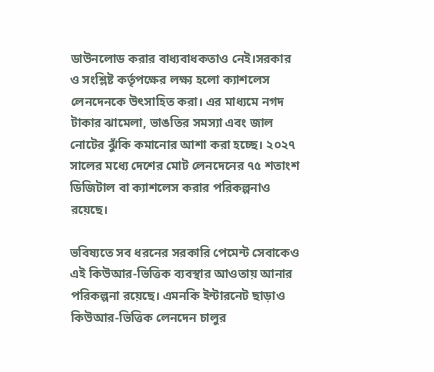ডাউনলোড করার বাধ্যবাধকতাও নেই।সরকার ও সংশ্লিষ্ট কর্তৃপক্ষের লক্ষ্য হলো ক্যাশলেস লেনদেনকে উৎসাহিত করা। এর মাধ্যমে নগদ টাকার ঝামেলা, ভাঙতির সমস্যা এবং জাল নোটের ঝুঁকি কমানোর আশা করা হচ্ছে। ২০২৭ সালের মধ্যে দেশের মোট লেনদেনের ৭৫ শতাংশ ডিজিটাল বা ক্যাশলেস করার পরিকল্পনাও রয়েছে।

ভবিষ্যতে সব ধরনের সরকারি পেমেন্ট সেবাকেও এই কিউআর-ভিত্তিক ব্যবস্থার আওতায় আনার পরিকল্পনা রয়েছে। এমনকি ইন্টারনেট ছাড়াও কিউআর-ভিত্তিক লেনদেন চালুর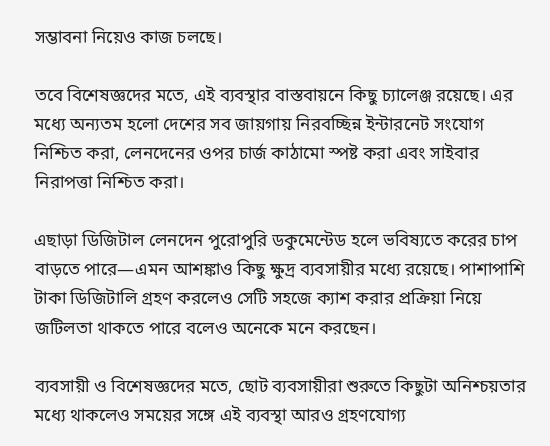সম্ভাবনা নিয়েও কাজ চলছে।

তবে বিশেষজ্ঞদের মতে, এই ব্যবস্থার বাস্তবায়নে কিছু চ্যালেঞ্জ রয়েছে। এর মধ্যে অন্যতম হলো দেশের সব জায়গায় নিরবচ্ছিন্ন ইন্টারনেট সংযোগ নিশ্চিত করা, লেনদেনের ওপর চার্জ কাঠামো স্পষ্ট করা এবং সাইবার নিরাপত্তা নিশ্চিত করা।

এছাড়া ডিজিটাল লেনদেন পুরোপুরি ডকুমেন্টেড হলে ভবিষ্যতে করের চাপ বাড়তে পারে—এমন আশঙ্কাও কিছু ক্ষুদ্র ব্যবসায়ীর মধ্যে রয়েছে। পাশাপাশি টাকা ডিজিটালি গ্রহণ করলেও সেটি সহজে ক্যাশ করার প্রক্রিয়া নিয়ে জটিলতা থাকতে পারে বলেও অনেকে মনে করছেন।

ব্যবসায়ী ও বিশেষজ্ঞদের মতে, ছোট ব্যবসায়ীরা শুরুতে কিছুটা অনিশ্চয়তার মধ্যে থাকলেও সময়ের সঙ্গে এই ব্যবস্থা আরও গ্রহণযোগ্য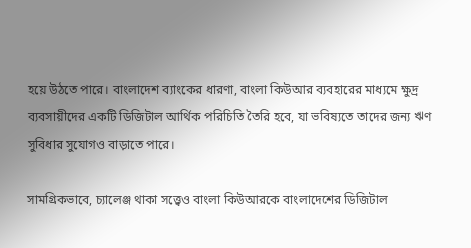হয়ে উঠতে পারে। বাংলাদেশ ব্যাংকের ধারণা, বাংলা কিউআর ব্যবহারের মাধ্যমে ক্ষুদ্র ব্যবসায়ীদের একটি ডিজিটাল আর্থিক পরিচিতি তৈরি হবে, যা ভবিষ্যতে তাদের জন্য ঋণ সুবিধার সুযোগও বাড়াতে পারে।

সামগ্রিকভাবে, চ্যালেঞ্জ থাকা সত্ত্বেও বাংলা কিউআরকে বাংলাদেশের ডিজিটাল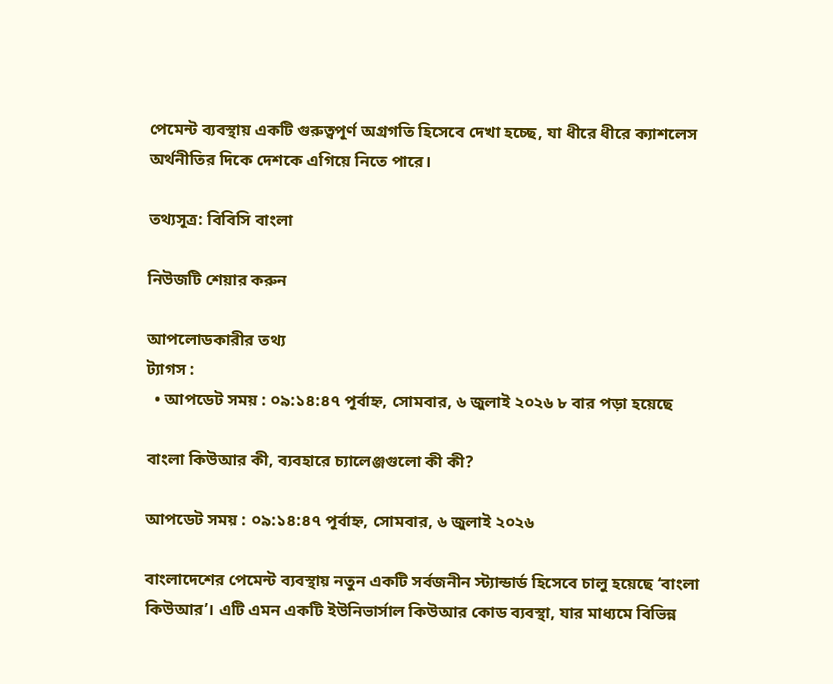পেমেন্ট ব্যবস্থায় একটি গুরুত্বপূর্ণ অগ্রগতি হিসেবে দেখা হচ্ছে, যা ধীরে ধীরে ক্যাশলেস অর্থনীতির দিকে দেশকে এগিয়ে নিতে পারে।

তথ্যসূত্র: বিবিসি বাংলা

নিউজটি শেয়ার করুন

আপলোডকারীর তথ্য
ট্যাগস :
  • আপডেট সময় : ০৯:১৪:৪৭ পূর্বাহ্ন, সোমবার, ৬ জুলাই ২০২৬ ৮ বার পড়া হয়েছে

বাংলা কিউআর কী, ব্যবহারে চ্যালেঞ্জগুলো কী কী?

আপডেট সময় : ০৯:১৪:৪৭ পূর্বাহ্ন, সোমবার, ৬ জুলাই ২০২৬

বাংলাদেশের পেমেন্ট ব্যবস্থায় নতুন একটি সর্বজনীন স্ট্যান্ডার্ড হিসেবে চালু হয়েছে ‘বাংলা কিউআর’। এটি এমন একটি ইউনিভার্সাল কিউআর কোড ব্যবস্থা, যার মাধ্যমে বিভিন্ন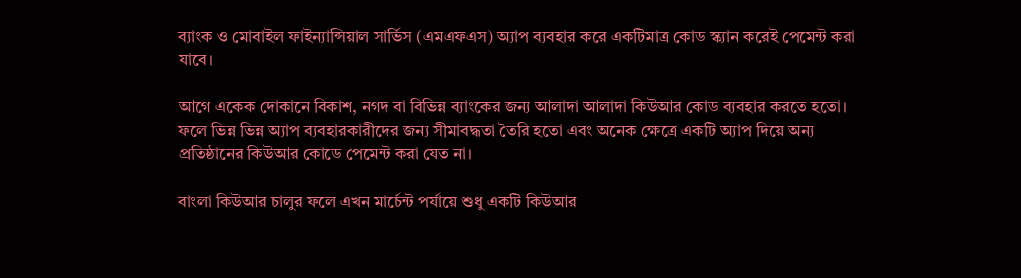ব্যাংক ও মোবাইল ফাইন্যান্সিয়াল সার্ভিস (এমএফএস) অ্যাপ ব্যবহার করে একটিমাত্র কোড স্ক্যান করেই পেমেন্ট করা যাবে।

আগে একেক দোকানে বিকাশ, নগদ বা বিভিন্ন ব্যাংকের জন্য আলাদা আলাদা কিউআর কোড ব্যবহার করতে হতো। ফলে ভিন্ন ভিন্ন অ্যাপ ব্যবহারকারীদের জন্য সীমাবদ্ধতা তৈরি হতো এবং অনেক ক্ষেত্রে একটি অ্যাপ দিয়ে অন্য প্রতিষ্ঠানের কিউআর কোডে পেমেন্ট করা যেত না।

বাংলা কিউআর চালুর ফলে এখন মার্চেন্ট পর্যায়ে শুধু একটি কিউআর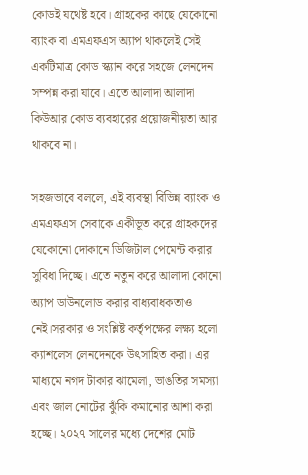কোডই যথেষ্ট হবে। গ্রাহকের কাছে যেকোনো ব্যাংক বা এমএফএস অ্যাপ থাকলেই সেই একটিমাত্র কোড স্ক্যান করে সহজে লেনদেন সম্পন্ন করা যাবে। এতে আলাদা আলাদা কিউআর কোড ব্যবহারের প্রয়োজনীয়তা আর থাকবে না।

সহজভাবে বললে, এই ব্যবস্থা বিভিন্ন ব্যাংক ও এমএফএস সেবাকে একীভূত করে গ্রাহকদের যেকোনো দোকানে ডিজিটাল পেমেন্ট করার সুবিধা দিচ্ছে। এতে নতুন করে আলাদা কোনো অ্যাপ ডাউনলোড করার বাধ্যবাধকতাও নেই।সরকার ও সংশ্লিষ্ট কর্তৃপক্ষের লক্ষ্য হলো ক্যাশলেস লেনদেনকে উৎসাহিত করা। এর মাধ্যমে নগদ টাকার ঝামেলা, ভাঙতির সমস্যা এবং জাল নোটের ঝুঁকি কমানোর আশা করা হচ্ছে। ২০২৭ সালের মধ্যে দেশের মোট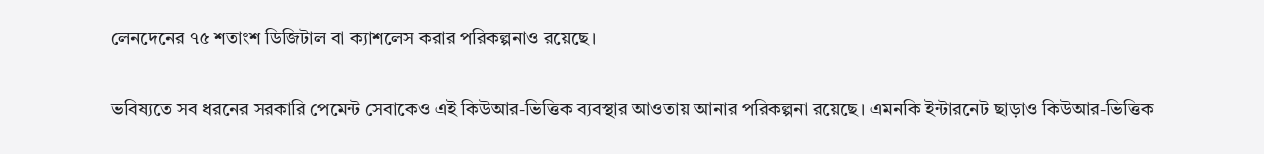লেনদেনের ৭৫ শতাংশ ডিজিটাল বা ক্যাশলেস করার পরিকল্পনাও রয়েছে।

ভবিষ্যতে সব ধরনের সরকারি পেমেন্ট সেবাকেও এই কিউআর-ভিত্তিক ব্যবস্থার আওতায় আনার পরিকল্পনা রয়েছে। এমনকি ইন্টারনেট ছাড়াও কিউআর-ভিত্তিক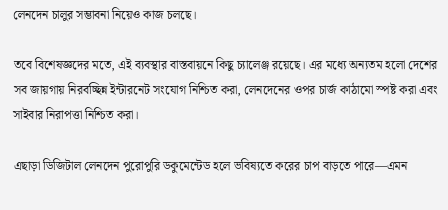লেনদেন চালুর সম্ভাবনা নিয়েও কাজ চলছে।

তবে বিশেষজ্ঞদের মতে, এই ব্যবস্থার বাস্তবায়নে কিছু চ্যালেঞ্জ রয়েছে। এর মধ্যে অন্যতম হলো দেশের সব জায়গায় নিরবচ্ছিন্ন ইন্টারনেট সংযোগ নিশ্চিত করা, লেনদেনের ওপর চার্জ কাঠামো স্পষ্ট করা এবং সাইবার নিরাপত্তা নিশ্চিত করা।

এছাড়া ডিজিটাল লেনদেন পুরোপুরি ডকুমেন্টেড হলে ভবিষ্যতে করের চাপ বাড়তে পারে—এমন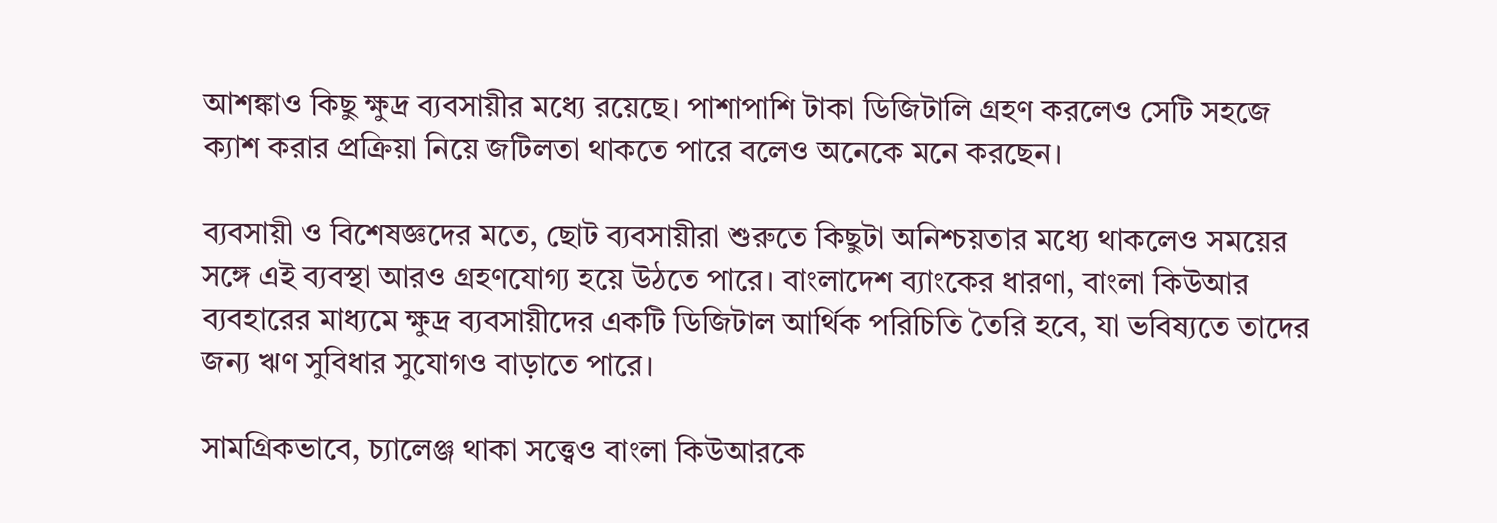আশঙ্কাও কিছু ক্ষুদ্র ব্যবসায়ীর মধ্যে রয়েছে। পাশাপাশি টাকা ডিজিটালি গ্রহণ করলেও সেটি সহজে ক্যাশ করার প্রক্রিয়া নিয়ে জটিলতা থাকতে পারে বলেও অনেকে মনে করছেন।

ব্যবসায়ী ও বিশেষজ্ঞদের মতে, ছোট ব্যবসায়ীরা শুরুতে কিছুটা অনিশ্চয়তার মধ্যে থাকলেও সময়ের সঙ্গে এই ব্যবস্থা আরও গ্রহণযোগ্য হয়ে উঠতে পারে। বাংলাদেশ ব্যাংকের ধারণা, বাংলা কিউআর ব্যবহারের মাধ্যমে ক্ষুদ্র ব্যবসায়ীদের একটি ডিজিটাল আর্থিক পরিচিতি তৈরি হবে, যা ভবিষ্যতে তাদের জন্য ঋণ সুবিধার সুযোগও বাড়াতে পারে।

সামগ্রিকভাবে, চ্যালেঞ্জ থাকা সত্ত্বেও বাংলা কিউআরকে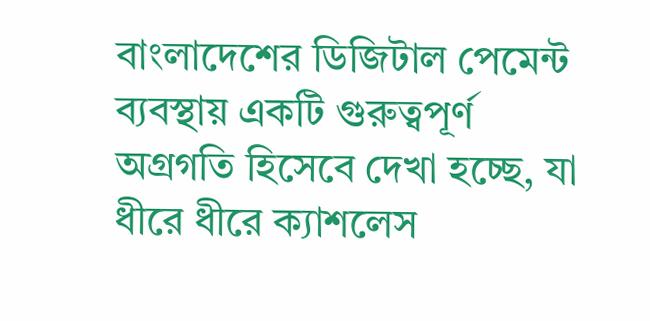বাংলাদেশের ডিজিটাল পেমেন্ট ব্যবস্থায় একটি গুরুত্বপূর্ণ অগ্রগতি হিসেবে দেখা হচ্ছে, যা ধীরে ধীরে ক্যাশলেস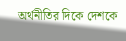অর্থনীতির দিকে দেশকে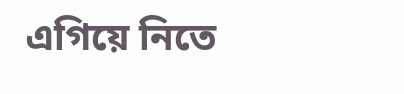এগিয়ে নিতে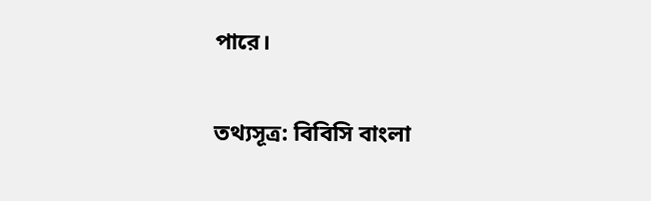পারে।

তথ্যসূত্র: বিবিসি বাংলা